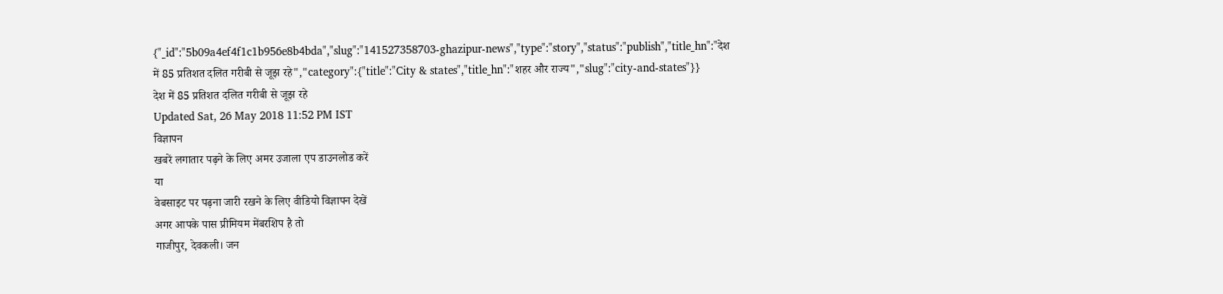{"_id":"5b09a4ef4f1c1b956e8b4bda","slug":"141527358703-ghazipur-news","type":"story","status":"publish","title_hn":"देश में 85 प्रतिशत दलित गरीबी से जूझ रहे","category":{"title":"City & states","title_hn":"शहर और राज्य","slug":"city-and-states"}}
देश में 85 प्रतिशत दलित गरीबी से जूझ रहे
Updated Sat, 26 May 2018 11:52 PM IST
विज्ञापन
खबरें लगातार पढ़ने के लिए अमर उजाला एप डाउनलोड करें
या
वेबसाइट पर पढ़ना जारी रखने के लिए वीडियो विज्ञापन देखें
अगर आपके पास प्रीमियम मेंबरशिप है तो
गाजीपुर, देवकली। जन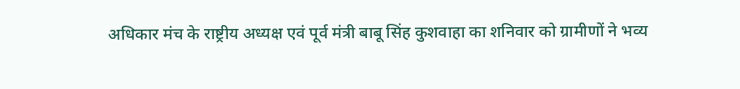अधिकार मंच के राष्ट्रीय अध्यक्ष एवं पूर्व मंत्री बाबू सिंह कुशवाहा का शनिवार को ग्रामीणों ने भव्य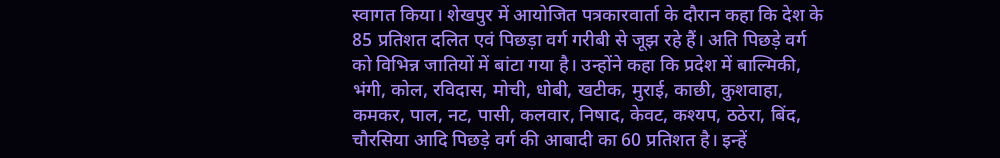स्वागत किया। शेखपुर में आयोजित पत्रकारवार्ता के दौरान कहा कि देश के 85 प्रतिशत दलित एवं पिछड़ा वर्ग गरीबी से जूझ रहे हैं। अति पिछड़े वर्ग को विभिन्न जातियों में बांटा गया है। उन्होंने कहा कि प्रदेश में बाल्मिकी, भंगी, कोल, रविदास, मोची, धोबी, खटीक, मुराई, काछी, कुशवाहा, कमकर, पाल, नट, पासी, कलवार, निषाद, केवट, कश्यप, ठठेरा, बिंद, चौरसिया आदि पिछड़े वर्ग की आबादी का 60 प्रतिशत है। इन्हें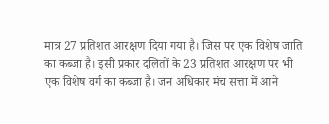मात्र 27 प्रतिशत आरक्षण दिया गया है। जिस पर एक विशेष जाति का कब्जा है। इसी प्रकार दलितों के 23 प्रतिशत आरक्षण पर भी एक विशेष वर्ग का कब्जा है। जन अधिकार मंच सत्ता में आने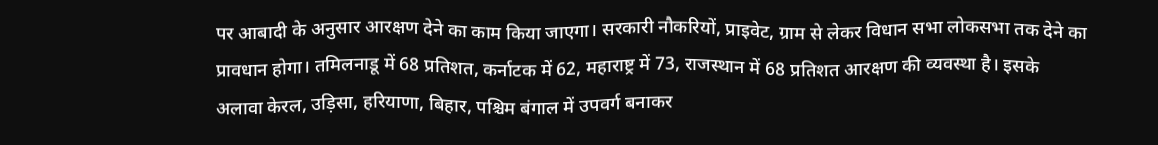पर आबादी के अनुसार आरक्षण देने का काम किया जाएगा। सरकारी नौकरियों, प्राइवेट, ग्राम से लेकर विधान सभा लोकसभा तक देने का प्रावधान होगा। तमिलनाडू में 68 प्रतिशत, कर्नाटक में 62, महाराष्ट्र में 73, राजस्थान में 68 प्रतिशत आरक्षण की व्यवस्था है। इसके अलावा केरल, उड़िसा, हरियाणा, बिहार, पश्चिम बंगाल में उपवर्ग बनाकर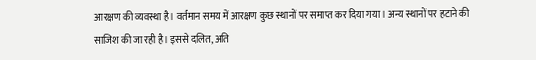आरक्षण की व्यवस्था है। वर्तमान समय में आरक्षण कुछ स्थानों पर समाप्त कर दिया गया। अन्य स्थानों पर हटाने की साजिश की जा रही है। इससे दलित, अति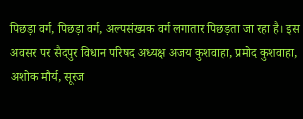पिछड़ा वर्ग, पिछड़ा वर्ग, अल्पसंख्यक वर्ग लगातार पिछड़ता जा रहा है। इस अवसर पर सैदपुर विधान परिषद अध्यक्ष अजय कुशवाहा, प्रमोद कुशवाहा, अशोक मौर्य, सूरज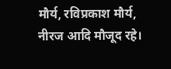मौर्य, रविप्रकाश मौर्य, नीरज आदि मौजूद रहे।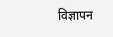विज्ञापन